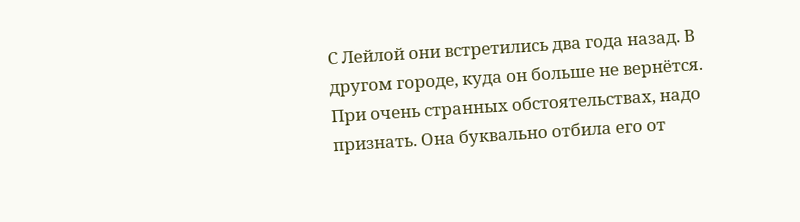С Лейлой они встретились два года назад. В другом городе, куда он больше не вернётся. При очень странных обстоятельствах, надо признать. Она буквально отбила его от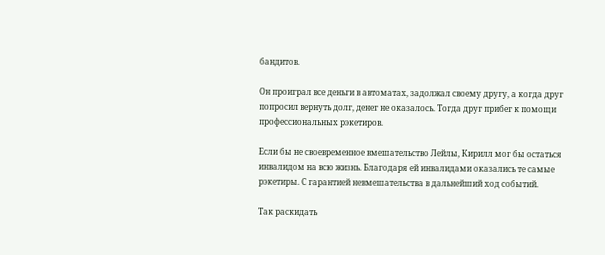бандитов.

Он проиграл все деньги в автоматах, задолжал своему другу, а когда друг попросил вернуть долг, денег не оказалось. Тогда друг прибег к помощи профессиональных рэкетиров.

Если бы не своевременное вмешательство Лейлы, Кирилл мог бы остаться инвалидом на всю жизнь. Благодаря ей инвалидами оказались те самые рэкетиры. С гарантией невмешательства в дальнейший ход событий.

Так раскидать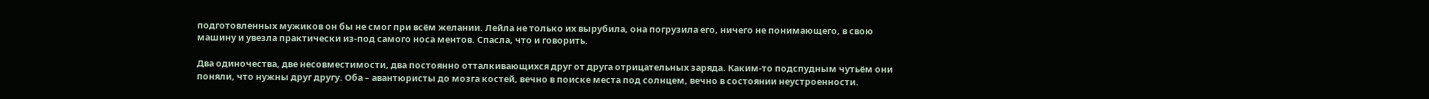подготовленных мужиков он бы не смог при всём желании. Лейла не только их вырубила, она погрузила его, ничего не понимающего, в свою машину и увезла практически из-под самого носа ментов. Спасла, что и говорить.

Два одиночества, две несовместимости, два постоянно отталкивающихся друг от друга отрицательных заряда. Каким-то подспудным чутьём они поняли, что нужны друг другу. Оба – авантюристы до мозга костей, вечно в поиске места под солнцем, вечно в состоянии неустроенности.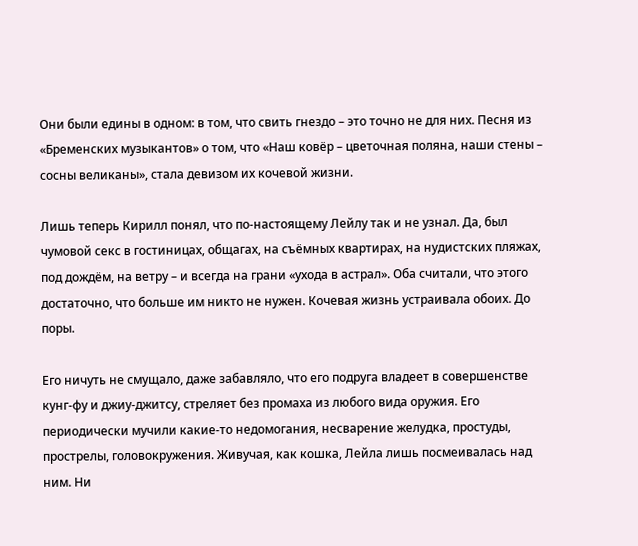Они были едины в одном: в том, что свить гнездо – это точно не для них. Песня из «Бременских музыкантов» о том, что «Наш ковёр – цветочная поляна, наши стены – сосны великаны», стала девизом их кочевой жизни.

Лишь теперь Кирилл понял, что по-настоящему Лейлу так и не узнал. Да, был чумовой секс в гостиницах, общагах, на съёмных квартирах, на нудистских пляжах, под дождём, на ветру – и всегда на грани «ухода в астрал». Оба считали, что этого достаточно, что больше им никто не нужен. Кочевая жизнь устраивала обоих. До поры.

Его ничуть не смущало, даже забавляло, что его подруга владеет в совершенстве кунг-фу и джиу-джитсу, стреляет без промаха из любого вида оружия. Его периодически мучили какие-то недомогания, несварение желудка, простуды, прострелы, головокружения. Живучая, как кошка, Лейла лишь посмеивалась над ним. Ни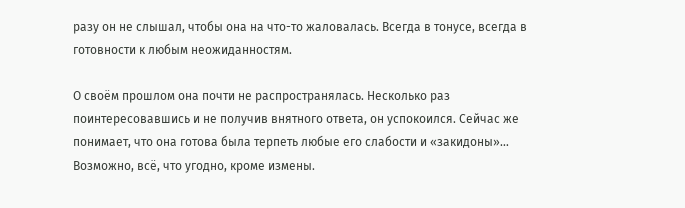разу он не слышал, чтобы она на что-то жаловалась. Всегда в тонусе, всегда в готовности к любым неожиданностям.

О своём прошлом она почти не распространялась. Несколько раз поинтересовавшись и не получив внятного ответа, он успокоился. Сейчас же понимает, что она готова была терпеть любые его слабости и «закидоны»… Возможно, всё, что угодно, кроме измены.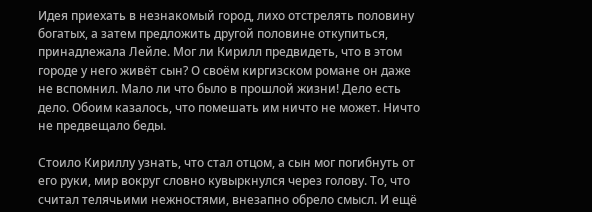Идея приехать в незнакомый город, лихо отстрелять половину богатых, а затем предложить другой половине откупиться, принадлежала Лейле. Мог ли Кирилл предвидеть, что в этом городе у него живёт сын? О своём киргизском романе он даже не вспомнил. Мало ли что было в прошлой жизни! Дело есть дело. Обоим казалось, что помешать им ничто не может. Ничто не предвещало беды.

Стоило Кириллу узнать, что стал отцом, а сын мог погибнуть от его руки, мир вокруг словно кувыркнулся через голову. То, что считал телячьими нежностями, внезапно обрело смысл. И ещё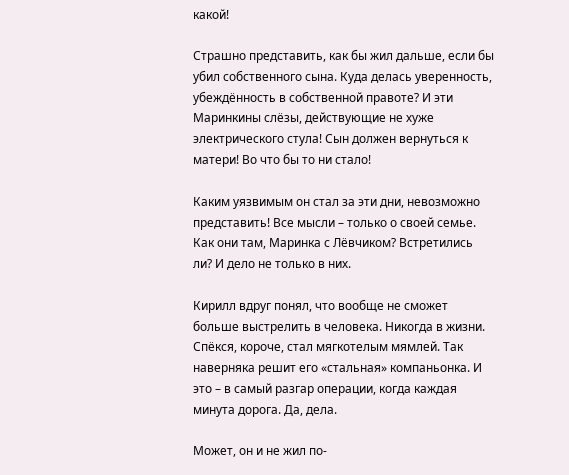какой!

Страшно представить, как бы жил дальше, если бы убил собственного сына. Куда делась уверенность, убеждённость в собственной правоте? И эти Маринкины слёзы, действующие не хуже электрического стула! Сын должен вернуться к матери! Во что бы то ни стало!

Каким уязвимым он стал за эти дни, невозможно представить! Все мысли – только о своей семье. Как они там, Маринка с Лёвчиком? Встретились ли? И дело не только в них.

Кирилл вдруг понял, что вообще не сможет больше выстрелить в человека. Никогда в жизни. Спёкся, короче, стал мягкотелым мямлей. Так наверняка решит его «стальная» компаньонка. И это – в самый разгар операции, когда каждая минута дорога. Да, дела.

Может, он и не жил по-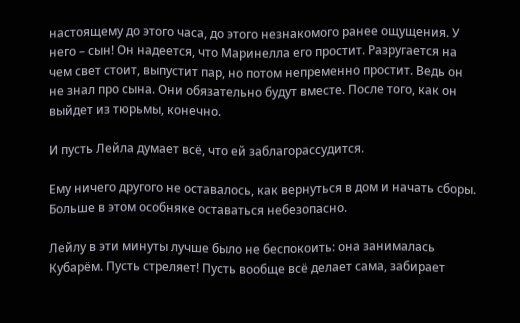настоящему до этого часа, до этого незнакомого ранее ощущения. У него – сын! Он надеется, что Маринелла его простит. Разругается на чем свет стоит, выпустит пар, но потом непременно простит. Ведь он не знал про сына. Они обязательно будут вместе. После того, как он выйдет из тюрьмы, конечно.

И пусть Лейла думает всё, что ей заблагорассудится.

Ему ничего другого не оставалось, как вернуться в дом и начать сборы. Больше в этом особняке оставаться небезопасно.

Лейлу в эти минуты лучше было не беспокоить: она занималась Кубарём. Пусть стреляет! Пусть вообще всё делает сама, забирает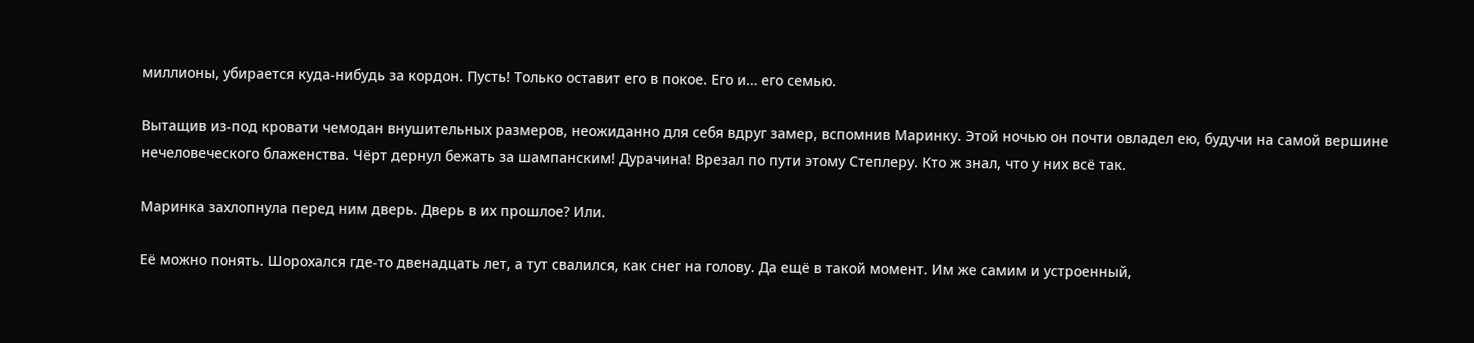миллионы, убирается куда-нибудь за кордон. Пусть! Только оставит его в покое. Его и… его семью.

Вытащив из-под кровати чемодан внушительных размеров, неожиданно для себя вдруг замер, вспомнив Маринку. Этой ночью он почти овладел ею, будучи на самой вершине нечеловеческого блаженства. Чёрт дернул бежать за шампанским! Дурачина! Врезал по пути этому Степлеру. Кто ж знал, что у них всё так.

Маринка захлопнула перед ним дверь. Дверь в их прошлое? Или.

Её можно понять. Шорохался где-то двенадцать лет, а тут свалился, как снег на голову. Да ещё в такой момент. Им же самим и устроенный,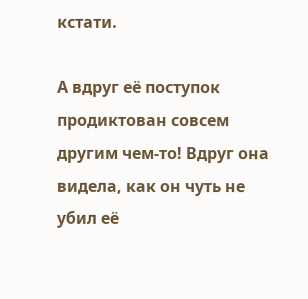кстати.

А вдруг её поступок продиктован совсем другим чем-то! Вдруг она видела, как он чуть не убил её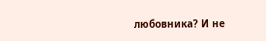любовника? И не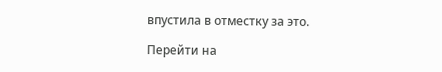впустила в отместку за это.

Перейти на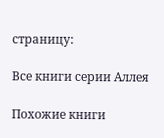страницу:

Все книги серии Аллея

Похожие книги